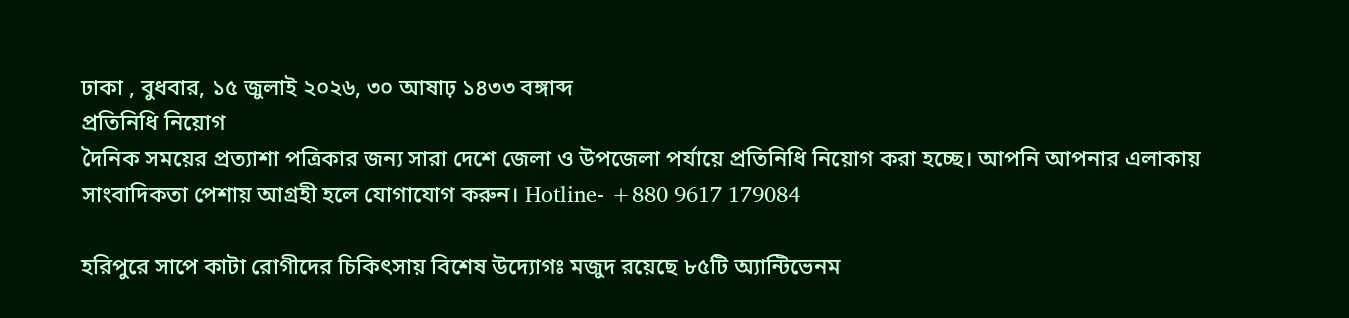ঢাকা , বুধবার, ১৫ জুলাই ২০২৬, ৩০ আষাঢ় ১৪৩৩ বঙ্গাব্দ
প্রতিনিধি নিয়োগ
দৈনিক সময়ের প্রত্যাশা পত্রিকার জন্য সারা দেশে জেলা ও উপজেলা পর্যায়ে প্রতিনিধি নিয়োগ করা হচ্ছে। আপনি আপনার এলাকায় সাংবাদিকতা পেশায় আগ্রহী হলে যোগাযোগ করুন। Hotline- +880 9617 179084

হরিপুরে সাপে কাটা রোগীদের চিকিৎসায় বিশেষ উদ্যোগঃ মজুদ রয়েছে ৮৫টি অ্যান্টিভেনম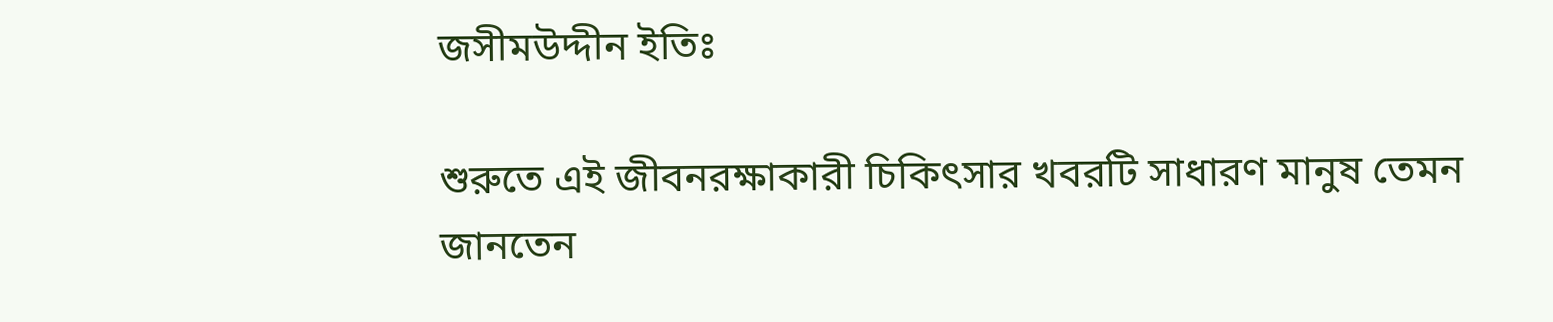জসীমউদ্দীন ইতিঃ

শুরুতে এই জীবনরক্ষাকারী চিকিৎসার খবরটি সাধারণ মানুষ তেমন জানতেন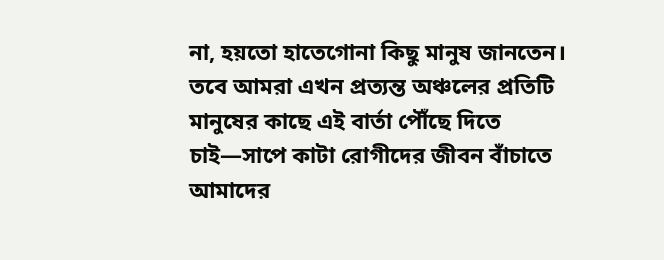না, হয়তো হাতেগোনা কিছু মানুষ জানতেন। তবে আমরা এখন প্রত্যন্ত অঞ্চলের প্রতিটি মানুষের কাছে এই বার্তা পৌঁছে দিতে চাই—সাপে কাটা রোগীদের জীবন বাঁচাতে আমাদের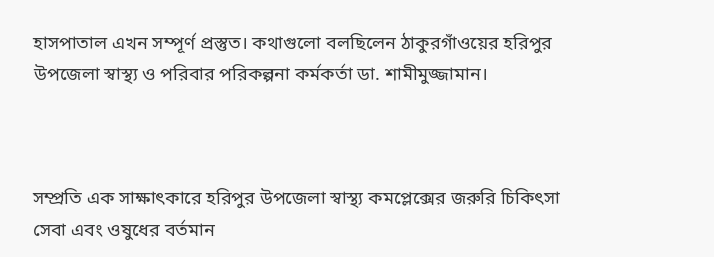হাসপাতাল এখন সম্পূর্ণ প্রস্তুত। কথাগুলো বলছিলেন ঠাকুরগাঁওয়ের হরিপুর উপজেলা স্বাস্থ্য ও পরিবার পরিকল্পনা কর্মকর্তা ডা. শামীমুজ্জামান।



সম্প্রতি এক সাক্ষাৎকারে হরিপুর উপজেলা স্বাস্থ্য কমপ্লেক্সের জরুরি চিকিৎসা সেবা এবং ওষুধের বর্তমান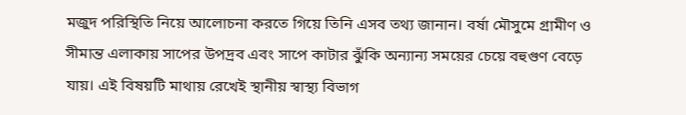মজুদ পরিস্থিতি নিয়ে আলোচনা করতে গিয়ে তিনি এসব তথ্য জানান। বর্ষা মৌসুমে গ্রামীণ ও সীমান্ত এলাকায় সাপের উপদ্রব এবং সাপে কাটার ঝুঁকি অন্যান্য সময়ের চেয়ে বহুগুণ বেড়ে যায়। এই বিষয়টি মাথায় রেখেই স্থানীয় স্বাস্থ্য বিভাগ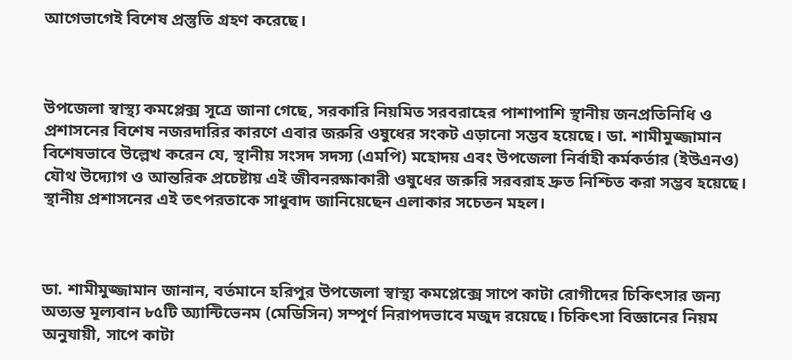আগেভাগেই বিশেষ প্রস্তুতি গ্রহণ করেছে।



উপজেলা স্বাস্থ্য কমপ্লেক্স সূত্রে জানা গেছে, সরকারি নিয়মিত সরবরাহের পাশাপাশি স্থানীয় জনপ্রতিনিধি ও প্রশাসনের বিশেষ নজরদারির কারণে এবার জরুরি ওষুধের সংকট এড়ানো সম্ভব হয়েছে। ডা. শামীমুজ্জামান বিশেষভাবে উল্লেখ করেন যে, স্থানীয় সংসদ সদস্য (এমপি) মহোদয় এবং উপজেলা নির্বাহী কর্মকর্তার (ইউএনও) যৌথ উদ্যোগ ও আন্তরিক প্রচেষ্টায় এই জীবনরক্ষাকারী ওষুধের জরুরি সরবরাহ দ্রুত নিশ্চিত করা সম্ভব হয়েছে। স্থানীয় প্রশাসনের এই তৎপরতাকে সাধুবাদ জানিয়েছেন এলাকার সচেতন মহল।



ডা. শামীমুজ্জামান জানান, বর্তমানে হরিপুর উপজেলা স্বাস্থ্য কমপ্লেক্সে সাপে কাটা রোগীদের চিকিৎসার জন্য অত্যন্ত মূল্যবান ৮৫টি অ্যান্টিভেনম (মেডিসিন) সম্পূর্ণ নিরাপদভাবে মজুদ রয়েছে। চিকিৎসা বিজ্ঞানের নিয়ম অনুযায়ী, সাপে কাটা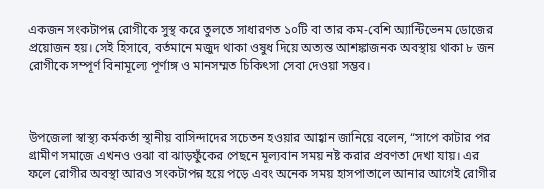একজন সংকটাপন্ন রোগীকে সুস্থ করে তুলতে সাধারণত ১০টি বা তার কম-বেশি অ্যান্টিভেনম ডোজের প্রয়োজন হয়। সেই হিসাবে, বর্তমানে মজুদ থাকা ওষুধ দিয়ে অত্যন্ত আশঙ্কাজনক অবস্থায় থাকা ৮ জন রোগীকে সম্পূর্ণ বিনামূল্যে পূর্ণাঙ্গ ও মানসম্মত চিকিৎসা সেবা দেওয়া সম্ভব।



উপজেলা স্বাস্থ্য কর্মকর্তা স্থানীয় বাসিন্দাদের সচেতন হওয়ার আহ্বান জানিয়ে বলেন, “সাপে কাটার পর গ্রামীণ সমাজে এখনও ওঝা বা ঝাড়ফুঁকের পেছনে মূল্যবান সময় নষ্ট করার প্রবণতা দেখা যায়। এর ফলে রোগীর অবস্থা আরও সংকটাপন্ন হয়ে পড়ে এবং অনেক সময় হাসপাতালে আনার আগেই রোগীর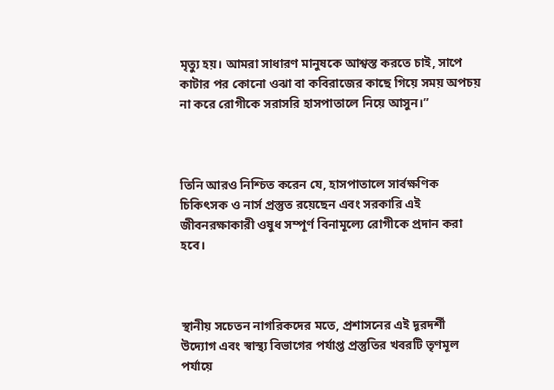মৃত্যু হয়। আমরা সাধারণ মানুষকে আশ্বস্ত করতে চাই, সাপে কাটার পর কোনো ওঝা বা কবিরাজের কাছে গিয়ে সময় অপচয় না করে রোগীকে সরাসরি হাসপাতালে নিয়ে আসুন।”



তিনি আরও নিশ্চিত করেন যে, হাসপাতালে সার্বক্ষণিক চিকিৎসক ও নার্স প্রস্তুত রয়েছেন এবং সরকারি এই জীবনরক্ষাকারী ওষুধ সম্পূর্ণ বিনামূল্যে রোগীকে প্রদান করা হবে।



স্থানীয় সচেতন নাগরিকদের মতে, প্রশাসনের এই দূরদর্শী উদ্যোগ এবং স্বাস্থ্য বিভাগের পর্যাপ্ত প্রস্তুতির খবরটি তৃণমূল পর্যায়ে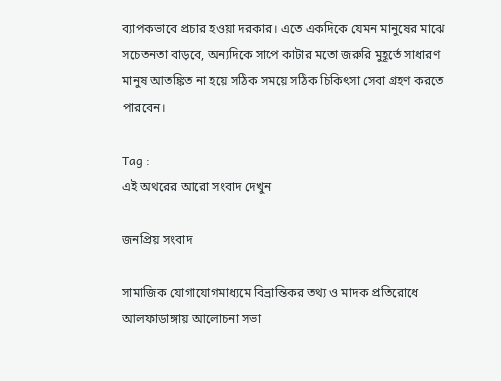ব্যাপকভাবে প্রচার হওয়া দরকার। এতে একদিকে যেমন মানুষের মাঝে সচেতনতা বাড়বে, অন্যদিকে সাপে কাটার মতো জরুরি মুহূর্তে সাধারণ মানুষ আতঙ্কিত না হয়ে সঠিক সময়ে সঠিক চিকিৎসা সেবা গ্রহণ করতে পারবেন।

Tag :
এই অথরের আরো সংবাদ দেখুন

জনপ্রিয় সংবাদ

সামাজিক যোগাযোগমাধ্যমে বিভ্রান্তিকর তথ্য ও মাদক প্রতিরোধে আলফাডাঙ্গায় আলোচনা সভা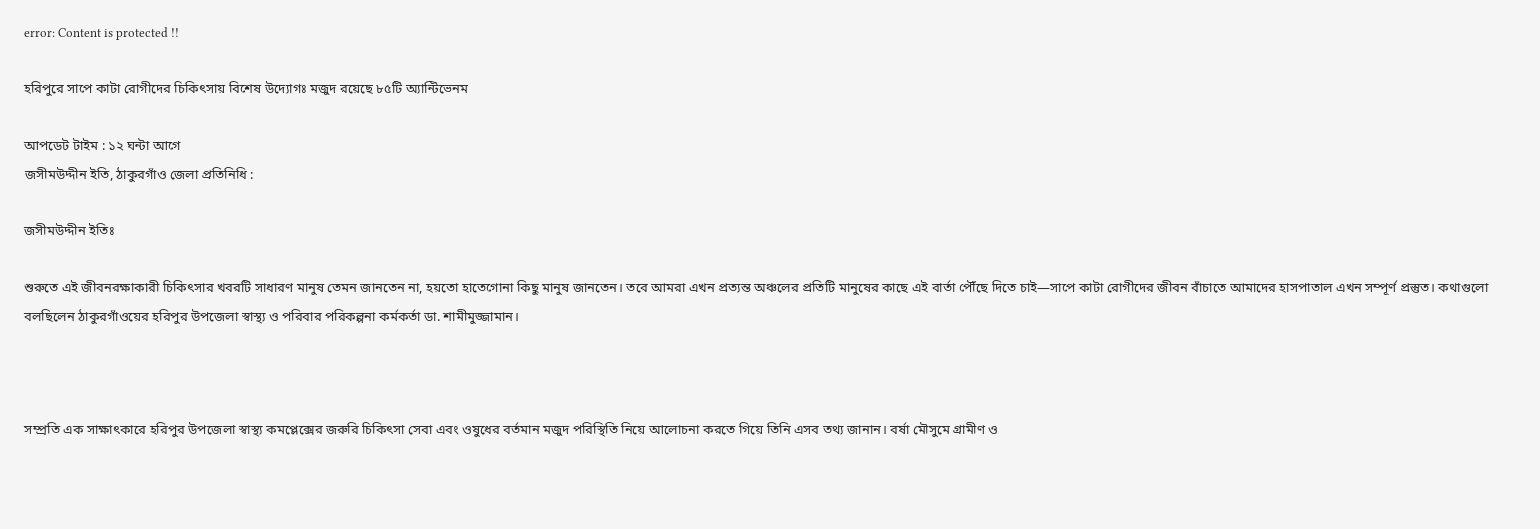error: Content is protected !!

হরিপুরে সাপে কাটা রোগীদের চিকিৎসায় বিশেষ উদ্যোগঃ মজুদ রয়েছে ৮৫টি অ্যান্টিভেনম

আপডেট টাইম : ১২ ঘন্টা আগে
জসীমউদ্দীন ইতি, ঠাকুরগাঁও জেলা প্রতিনিধি :

জসীমউদ্দীন ইতিঃ

শুরুতে এই জীবনরক্ষাকারী চিকিৎসার খবরটি সাধারণ মানুষ তেমন জানতেন না, হয়তো হাতেগোনা কিছু মানুষ জানতেন। তবে আমরা এখন প্রত্যন্ত অঞ্চলের প্রতিটি মানুষের কাছে এই বার্তা পৌঁছে দিতে চাই—সাপে কাটা রোগীদের জীবন বাঁচাতে আমাদের হাসপাতাল এখন সম্পূর্ণ প্রস্তুত। কথাগুলো বলছিলেন ঠাকুরগাঁওয়ের হরিপুর উপজেলা স্বাস্থ্য ও পরিবার পরিকল্পনা কর্মকর্তা ডা. শামীমুজ্জামান।



সম্প্রতি এক সাক্ষাৎকারে হরিপুর উপজেলা স্বাস্থ্য কমপ্লেক্সের জরুরি চিকিৎসা সেবা এবং ওষুধের বর্তমান মজুদ পরিস্থিতি নিয়ে আলোচনা করতে গিয়ে তিনি এসব তথ্য জানান। বর্ষা মৌসুমে গ্রামীণ ও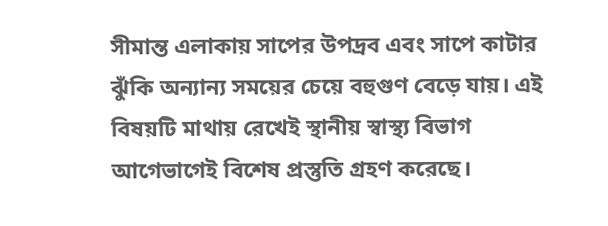সীমান্ত এলাকায় সাপের উপদ্রব এবং সাপে কাটার ঝুঁকি অন্যান্য সময়ের চেয়ে বহুগুণ বেড়ে যায়। এই বিষয়টি মাথায় রেখেই স্থানীয় স্বাস্থ্য বিভাগ আগেভাগেই বিশেষ প্রস্তুতি গ্রহণ করেছে।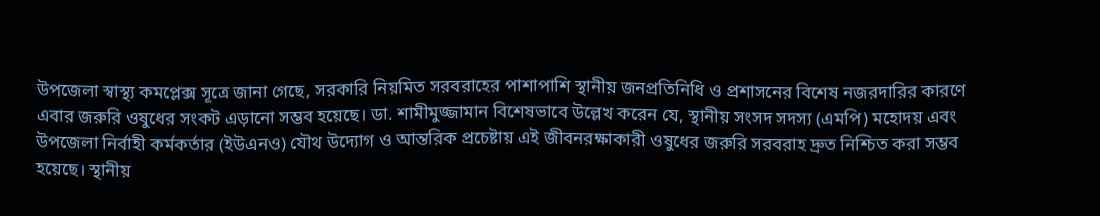উপজেলা স্বাস্থ্য কমপ্লেক্স সূত্রে জানা গেছে, সরকারি নিয়মিত সরবরাহের পাশাপাশি স্থানীয় জনপ্রতিনিধি ও প্রশাসনের বিশেষ নজরদারির কারণে এবার জরুরি ওষুধের সংকট এড়ানো সম্ভব হয়েছে। ডা. শামীমুজ্জামান বিশেষভাবে উল্লেখ করেন যে, স্থানীয় সংসদ সদস্য (এমপি) মহোদয় এবং উপজেলা নির্বাহী কর্মকর্তার (ইউএনও) যৌথ উদ্যোগ ও আন্তরিক প্রচেষ্টায় এই জীবনরক্ষাকারী ওষুধের জরুরি সরবরাহ দ্রুত নিশ্চিত করা সম্ভব হয়েছে। স্থানীয়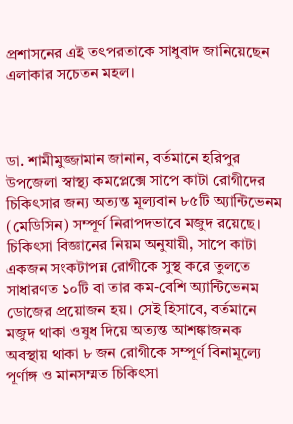প্রশাসনের এই তৎপরতাকে সাধুবাদ জানিয়েছেন এলাকার সচেতন মহল।



ডা. শামীমুজ্জামান জানান, বর্তমানে হরিপুর উপজেলা স্বাস্থ্য কমপ্লেক্সে সাপে কাটা রোগীদের চিকিৎসার জন্য অত্যন্ত মূল্যবান ৮৫টি অ্যান্টিভেনম (মেডিসিন) সম্পূর্ণ নিরাপদভাবে মজুদ রয়েছে। চিকিৎসা বিজ্ঞানের নিয়ম অনুযায়ী, সাপে কাটা একজন সংকটাপন্ন রোগীকে সুস্থ করে তুলতে সাধারণত ১০টি বা তার কম-বেশি অ্যান্টিভেনম ডোজের প্রয়োজন হয়। সেই হিসাবে, বর্তমানে মজুদ থাকা ওষুধ দিয়ে অত্যন্ত আশঙ্কাজনক অবস্থায় থাকা ৮ জন রোগীকে সম্পূর্ণ বিনামূল্যে পূর্ণাঙ্গ ও মানসম্মত চিকিৎসা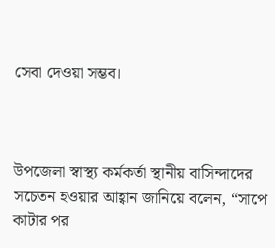সেবা দেওয়া সম্ভব।



উপজেলা স্বাস্থ্য কর্মকর্তা স্থানীয় বাসিন্দাদের সচেতন হওয়ার আহ্বান জানিয়ে বলেন, “সাপে কাটার পর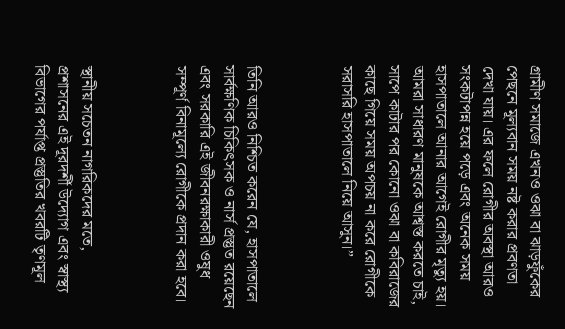গ্রামীণ সমাজে এখনও ওঝা বা ঝাড়ফুঁকের পেছনে মূল্যবান সময় নষ্ট করার প্রবণতা দেখা যায়। এর ফলে রোগীর অবস্থা আরও সংকটাপন্ন হয়ে পড়ে এবং অনেক সময় হাসপাতালে আনার আগেই রোগীর মৃত্যু হয়। আমরা সাধারণ মানুষকে আশ্বস্ত করতে চাই, সাপে কাটার পর কোনো ওঝা বা কবিরাজের কাছে গিয়ে সময় অপচয় না করে রোগীকে সরাসরি হাসপাতালে নিয়ে আসুন।”



তিনি আরও নিশ্চিত করেন যে, হাসপাতালে সার্বক্ষণিক চিকিৎসক ও নার্স প্রস্তুত রয়েছেন এবং সরকারি এই জীবনরক্ষাকারী ওষুধ সম্পূর্ণ বিনামূল্যে রোগীকে প্রদান করা হবে।



স্থানীয় সচেতন নাগরিকদের মতে, প্রশাসনের এই দূরদর্শী উদ্যোগ এবং স্বাস্থ্য বিভাগের পর্যাপ্ত প্রস্তুতির খবরটি তৃণমূল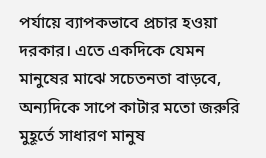পর্যায়ে ব্যাপকভাবে প্রচার হওয়া দরকার। এতে একদিকে যেমন মানুষের মাঝে সচেতনতা বাড়বে, অন্যদিকে সাপে কাটার মতো জরুরি মুহূর্তে সাধারণ মানুষ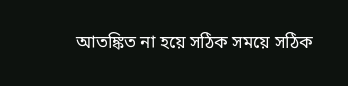আতঙ্কিত না হয়ে সঠিক সময়ে সঠিক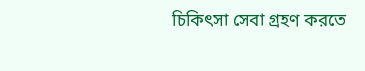চিকিৎসা সেবা গ্রহণ করতে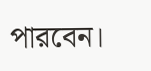পারবেন।